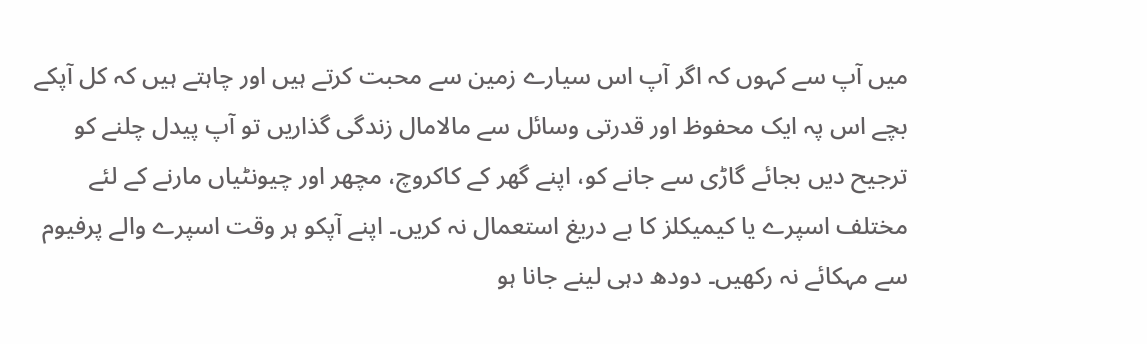میں آپ سے کہوں کہ اگر آپ اس سیارے زمین سے محبت کرتے ہیں اور چاہتے ہیں کہ کل آپکے بچے اس پہ ایک محفوظ اور قدرتی وسائل سے مالامال زندگی گذاریں تو آپ پیدل چلنے کو ترجیح دیں بجائے گاڑی سے جانے کو، اپنے گھر کے کاکروچ، مچھر اور چیونٹیاں مارنے کے لئے مختلف اسپرے یا کیمیکلز کا بے دریغ استعمال نہ کریں۔ اپنے آپکو ہر وقت اسپرے والے پرفیوم سے مہکائے نہ رکھیں۔ دودھ دہی لینے جانا ہو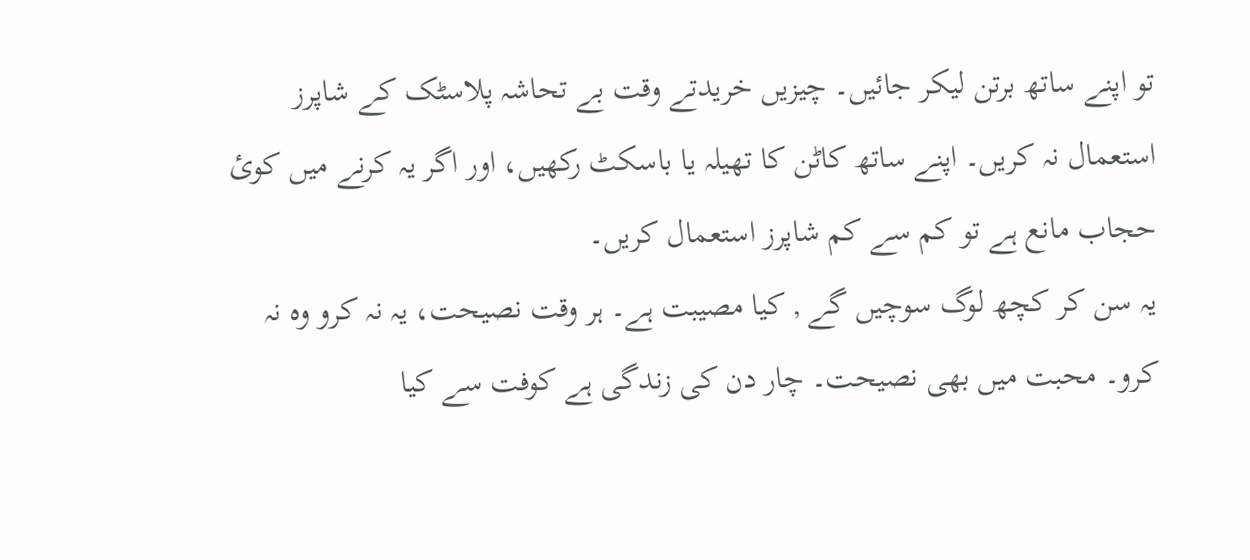تو اپنے ساتھ برتن لیکر جائیں۔ چیزیں خریدتے وقت بے تحاشہ پلاسٹک کے شاپرز استعمال نہ کریں۔ اپنے ساتھ کاٹن کا تھیلہ یا باسکٹ رکھیں، اور اگر یہ کرنے میں کوئ حجاب مانع ہے تو کم سے کم شاپرز استعمال کریں۔
یہ سن کر کچھ لوگ سوچیں گے , کیا مصیبت ہے۔ ہر وقت نصیحت، یہ نہ کرو وہ نہ کرو۔ محبت میں بھی نصیحت۔ چار دن کی زندگی ہے کوفت سے کیا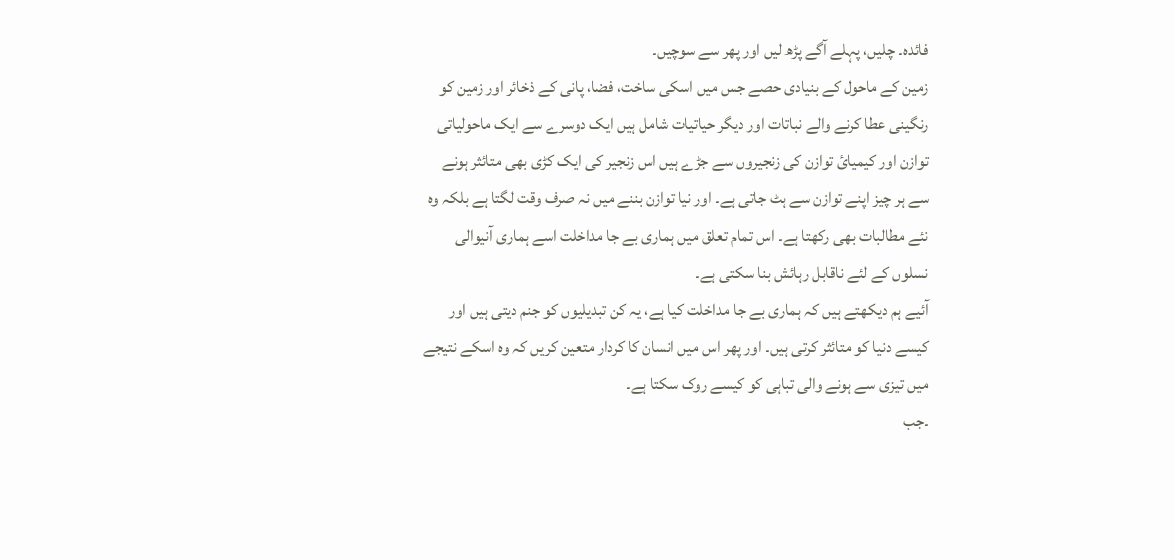فائدہ۔ چلیں، پہلے آگے پڑھ لیں اور پھر سے سوچیں۔
زمین کے ماحول کے بنیادی حصے جس میں اسکی ساخت، فضا، پانی کے ذخائر اور زمین کو رنگینی عطا کرنے والے نباتات اور دیگر حیاتیات شامل ہیں ایک دوسرے سے ایک ماحولیاتی توازن اور کیمیائ توازن کی زنجیروں سے جڑے ہیں اس زنجیر کی ایک کڑی بھی متائثر ہونے سے ہر چیز اپنے توازن سے ہٹ جاتی ہے۔ اور نیا توازن بننے میں نہ صرف وقت لگتا ہے بلکہ وہ نئے مطالبات بھی رکھتا ہے۔ اس تمام تعلق میں ہماری بے جا مداخلت اسے ہماری آنیوالی نسلوں کے لئے ناقابل رہائش بنا سکتی ہے۔
آئیے ہم دیکھتے ہیں کہ ہماری بے جا مداخلت کیا ہے، یہ کن تبدیلیوں کو جنم دیتی ہیں اور کیسے دنیا کو متائثر کرتی ہیں۔ اور پھر اس میں انسان کا کردار متعین کریں کہ وہ اسکے نتیجے میں تیزی سے ہونے والی تباہی کو کیسے روک سکتا ہے۔
۔جب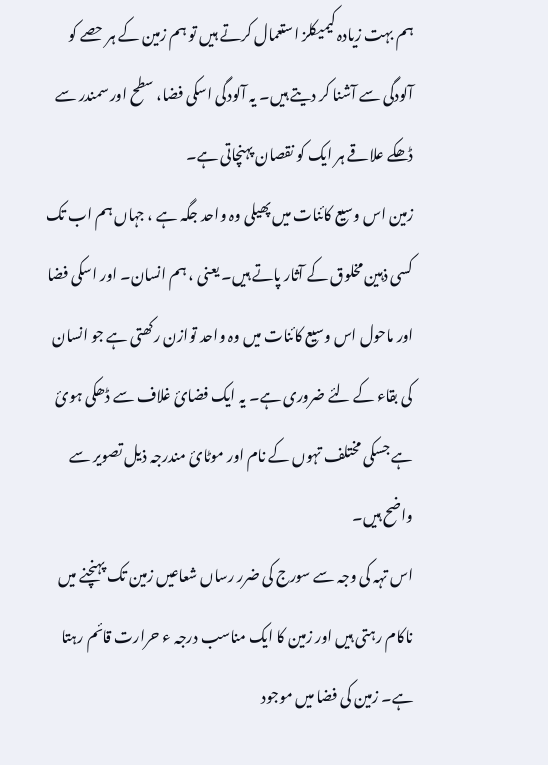ہم بہت زیادہ کیمیکلز استعمال کرتے ہیں تو ہم زمین کے ہر حصے کو آلودگی سے آشنا کر دیتے ہیں۔ یہ آلودگی اسکی فضا، سطح اور سمندر سے ڈھکے علاقے ہر ایک کو نقصان پہنچاتی ہے۔
زمین اس وسیع کائنات میں پھیلی وہ واحد جگہ ہے ، جہاں ہم اب تک کسی ذہین مخلوق کے آثار پاتے ہیں۔ یعنی ، ہم انسان۔ اور اسکی فضا اور ماحول اس وسیع کائنات میں وہ واحد توازن رکھتی ہے جو انسان کی بقاء کے لئے ضروری ہے۔ یہ ایک فضائ غلاف سے ڈھکی ہوئ ہے جسکی مختلف تہوں کے نام اور موٹائ مندرجہ ذیل تصویر سے واضح ہیں۔
اس تہہ کی وجہ سے سورج کی ضرر رساں شعاعیں زمین تک پہنچنے میں ناکام رہتی ہیں اور زمین کا ایک مناسب درجہ ء حرارت قائم رہتا ہے۔ زمین کی فضا میں موجود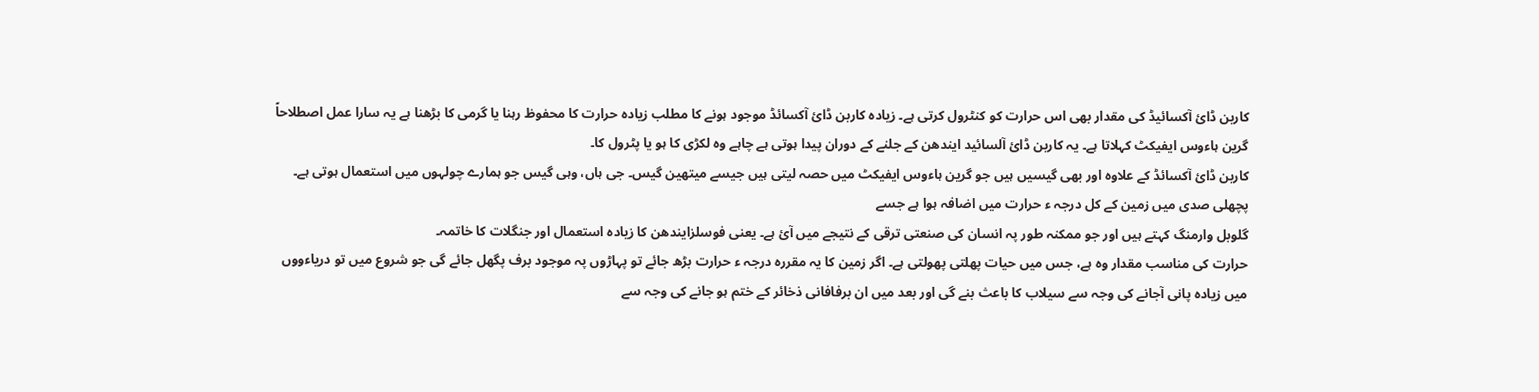کاربن ڈائ آکسائیڈ کی مقدار بھی اس حرارت کو کنٹرول کرتی ہے۔ زیادہ کاربن ڈائ آکسائڈ موجود ہونے کا مطلب زیادہ حرارت کا محفوظ رہنا یا گرمی کا بڑھنا ہے یہ سارا عمل اصطلاحاً
گرین ہاءوس ایفیکٹ کہلاتا ہے۔ یہ کاربن ڈائ آلسائید ایندھن کے جلنے کے دوران پیدا ہوتی ہے چاہے وہ لکڑی کا ہو یا پٹرول کا۔
کاربن ڈائ آکسائڈ کے علاوہ اور بھی گیسیں ہیں جو گرین ہاءوس ایفیکٹ میں حصہ لیتی ہیں جیسے میتھین گیس۔ جی ہاں، وہی گیس جو ہمارے چولہوں میں استعمال ہوتی ہے۔ پچھلی صدی میں زمین کے کل درجہ ء حرارت میں اضافہ ہوا ہے جسے
گلوبل وارمنگ کہتے ہیں اور جو ممکنہ طور پہ انسان کی صنعتی ترقی کے نتیجے میں آئ ہے۔ یعنی فوسلزایندھن کا زیادہ استعمال اور جنگلات کا خاتمہ۔
حرارت کی مناسب مقدار وہ ہے، جس میں حیات پھلتی پھولتی ہے۔ اگر زمین کا یہ مقررہ درجہ ء حرارت بڑھ جائے تو پہاڑوں پہ موجود برف پگھل جائے گی جو شروع میں تو دریاءووں میں زیادہ پانی آجانے کی وجہ سے سیلاب کا باعث بنے گی اور بعد میں ان برفافانی ذخائر کے ختم ہو جانے کی وجہ سے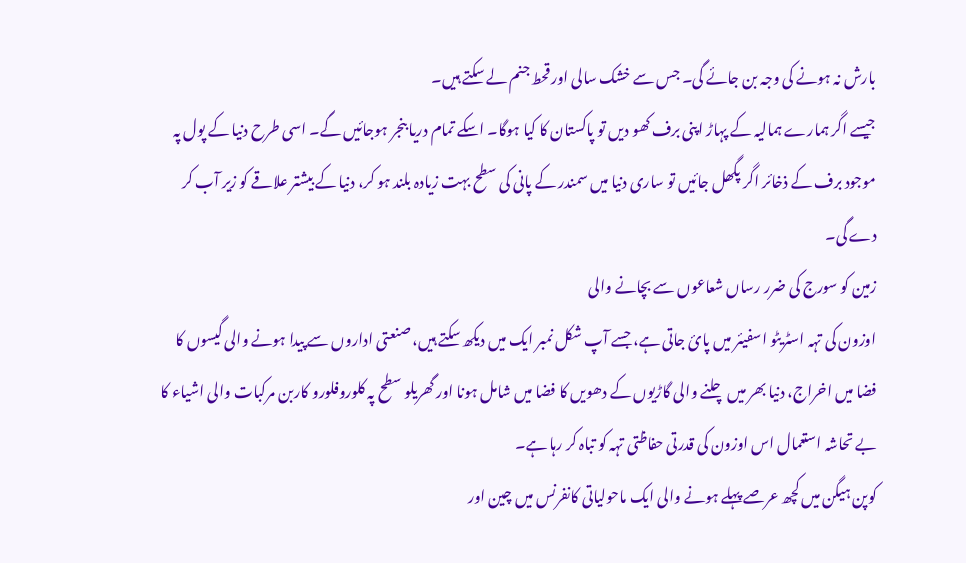بارش نہ ہونے کی وجہ بن جائے گی۔ جس سے خشک سالی اور قحط جنم لے سکتے ہیں۔
جیسے اگر ہمارے ہمالیہ کے پہاڑ اپنی برف کھو دیں تو پاکستان کا کیا ہوگا۔ اسکے تمام دریا بنجر ہوجائیں گے۔ اسی طرح دنیا کے پول پہ موجود برف کے ذخائر اگر پگھل جائیں تو ساری دنیا میں سمندر کے پانی کی سطح بہت زیادہ بلند ہو کر، دنیا کے بیشتر علاقے کو زیر آب کر دے گی۔
زمین کو سورج کی ضرر رساں شعاعوں سے بچانے والی
اوزون کی تہہ اسٹریٹو اسفیئر میں پائ جاتی ہے، جسے آپ شکل نمبر ایک میں دیکھ سکتے ہیں، صنعتی اداروں سے پیدا ہونے والی گیسوں کا فضا میں اخراج، دنیا بھر میں چلنے والی گاڑیوں کے دھویں کا فضا میں شامل ہونا اور گھریلو سطح پہ کلوروفلورو کاربن مرکبات والی اشیاء کا بے تحاشہ استعمال اس اوزون کی قدرتی حفاظتی تہہ کو تباہ کر رہا ہے۔
کوپن ہیگن میں کچھ عرصے پہلے ہونے والی ایک ماحولیاتی کانفرنس میں چین اور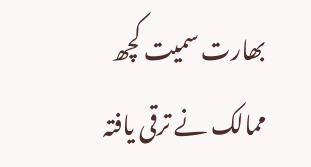بھارت سمیت کچھ ممالک نے ترقی یافتہ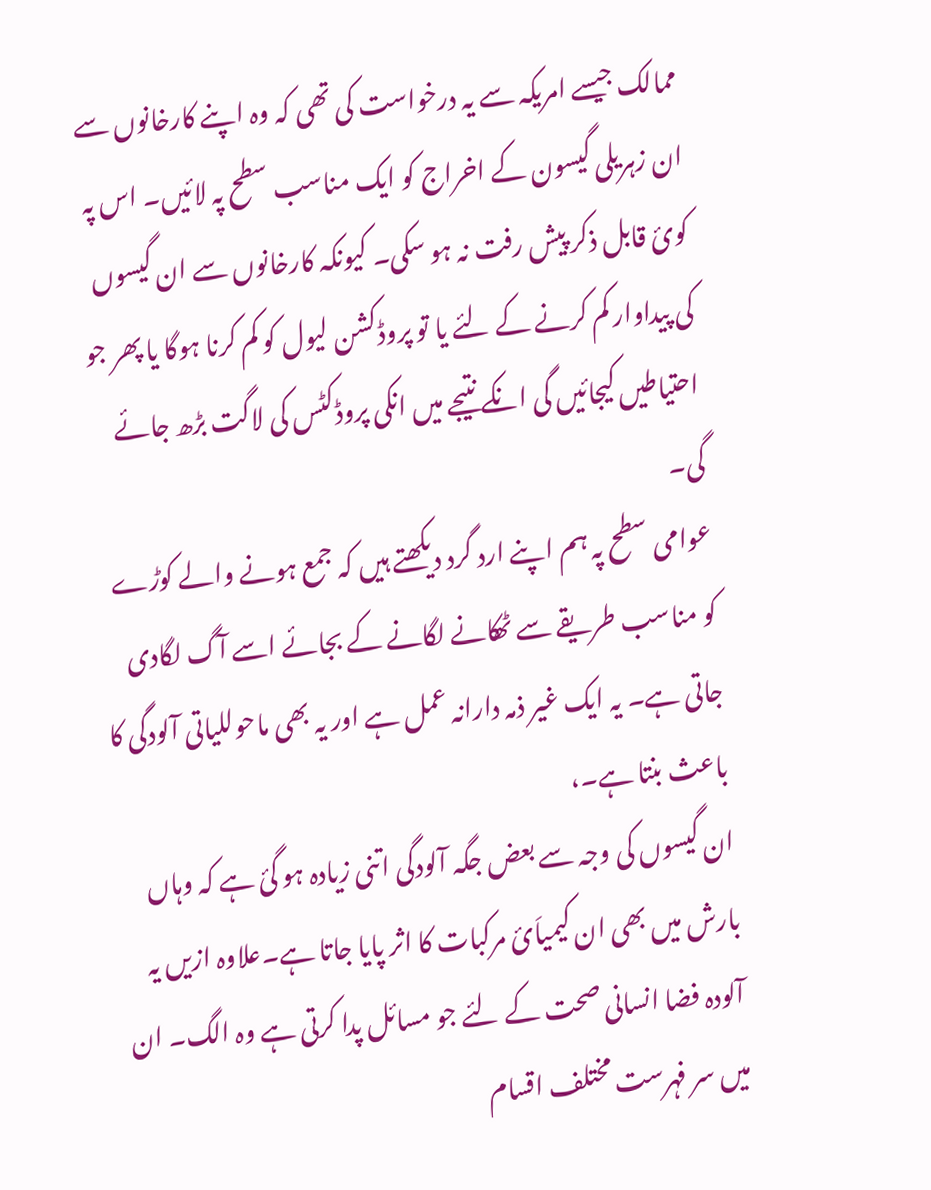ممالک جیسے امریکہ سے یہ درخواست کی تھی کہ وہ اپنے کارخانوں سے ان زہریلی گیسون کے اخراج کو ایک مناسب سطح پہ لائیں۔ اس پہ کوئ قابل ذکر پیش رفت نہ ہو سکی۔ کیونکہ کارخانوں سے ان گیسوں کی پیداوار کم کرنے کے لئے یا تو پروڈکشن لیول کو کم کرنا ہوگا یا پھر جو احتیاطیں کیجائیں گی انکے نتیجے میں انکی پروڈکٹس کی لاگت بڑھ جائے گی۔
عوامی سطح پہ ہم اپنے ارد گرد دیکھتے ہیں کہ جمع ہونے والے کوڑے کو مناسب طریقے سے ٹھکانے لگانے کے بجائے اسے آگ لگادی جاتی ہے۔ یہ ایک غیر ذمہ دارانہ عمل ہے اور یہ بھی ماحوللیاتی آلودگی کا باعث بنتا ہے۔،
ان گیسوں کی وجہ سے بعض جگہ آلودگی اتنی زیادہ ہو گئ ہے کہ وہاں بارش میں بھی ان کیمیاَئ مرکبات کا اثر پایا جاتا ہے۔علاوہ ازیں یہ آلودہ فضا انسانی صحت کے لئے جو مسائل پدا کرتی ہے وہ الگ۔ ان میں سر فہرست مختلف اقسام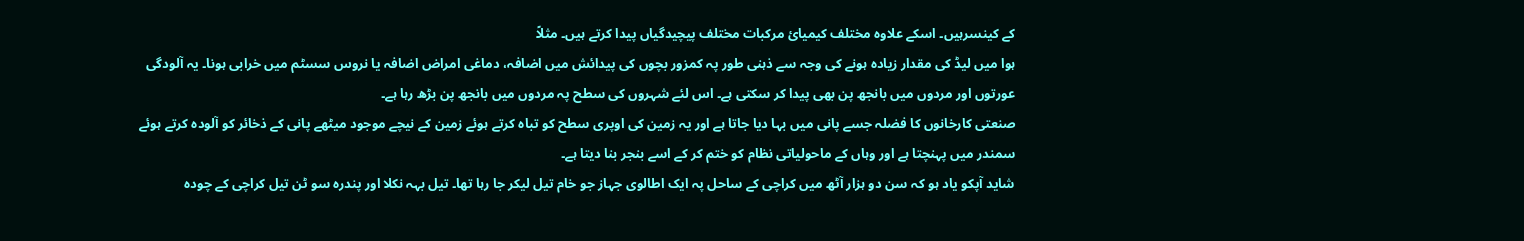کے کینسرہیں۔ اسکے علاوہ مختلف کیمیائ مرکبات مختلف پیچیدگیاں پیدا کرتے ہیں۔ مثلاً
ہوا میں لیڈ کی مقدار زیادہ ہونے کی وجہ سے ذہنی طور پہ کمزور بچوں کی پیدائش میں اضافہ، دماغی امراض اضافہ یا نروس سسٹم میں خرابی ہونا۔ یہ آلودگی
عورتوں اور مردوں میں بانجھ پن بھی پیدا کر سکتی ہے۔ اس لئے شہروں کی سطح پہ مردوں میں بانجھ پن بڑھ رہا ہے۔
صنعتی کارخانوں کا فضلہ جسے پانی میں بہا دیا جاتا ہے اور یہ زمین کی اوپری سطح کو تباہ کرتے ہوئے زمین کے نیچے موجود میٹھے پانی کے ذخائر کو آلودہ کرتے ہوئے سمندر میں پہنچتا ہے اور وہاں کے ماحولیاتی نظام کو ختم کر کے اسے بنجر بنا دیتا ہے۔
شاید آپکو یاد ہو کہ سن دو ہزار آٹھ میں کراچی کے ساحل پہ ایک اطالوی جہاز جو خام تیل لیکر جا رہا تھا۔ تیل بہہ نکلا اور پندرہ سو ٹن تیل کراچی کے چودہ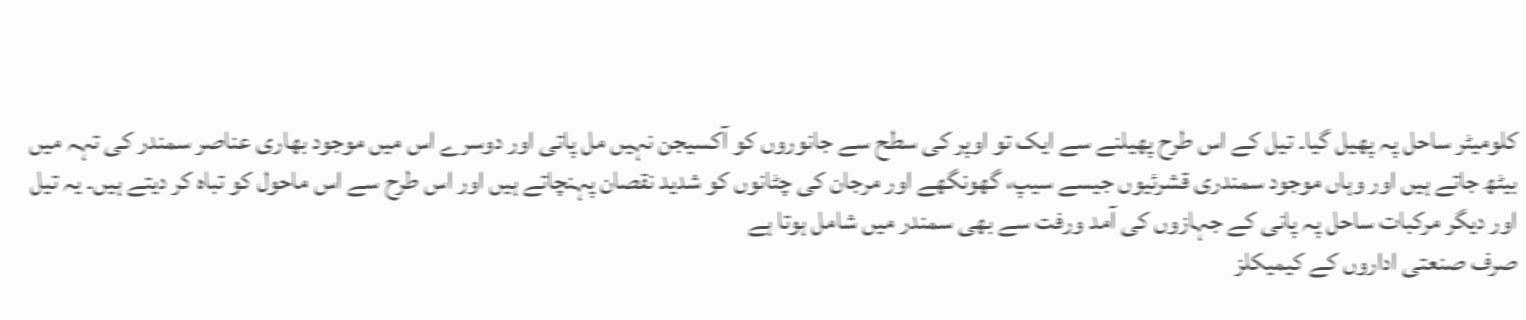کلومیٹر ساحل پہ پھیل گیا۔ تیل کے اس طرح پھیلنے سے ایک تو اوپر کی سطح سے جانوروں کو آکسیجن نہیں مل پاتی اور دوسرے اس میں موجود بھاری عناصر سمندر کی تہہ میں بیٹھ جاتے ہیں اور وہاں موجود سمندری قشرئیوں جیسے سیپ، گھونگھے اور مرجان کی چٹانوں کو شدید نقصان پہنچاتے ہیں اور اس طرح سے اس ماحول کو تباہ کر دیتے ہیں۔ یہ تیل اور دیگر مرکبات ساحل پہ پانی کے جہازوں کی آمد ورفت سے بھی سمندر میں شامل ہوتا ہے
صرف صنعتی اداروں کے کیمیکلز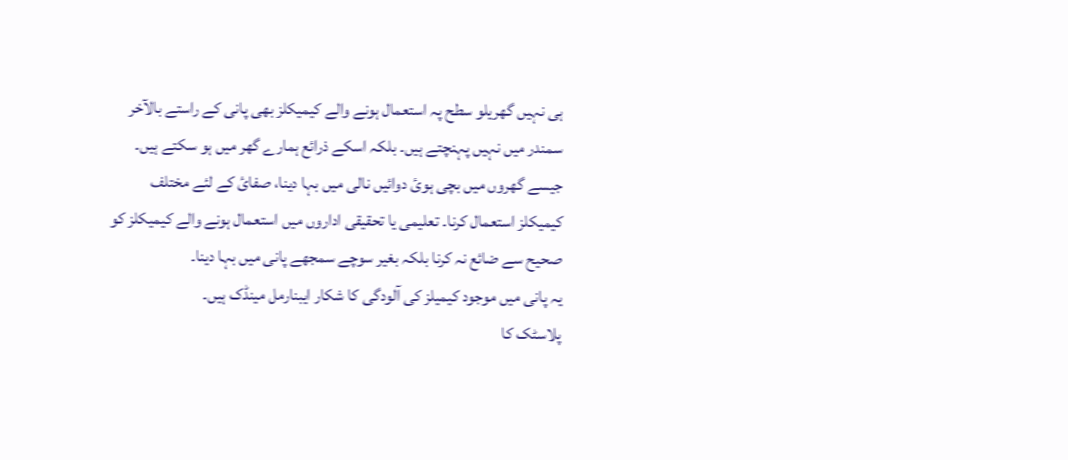ہی نہیں گھریلو سطح پہ استعمال ہونے والے کیمیکلز بھی پانی کے راستے بالآخر سمندر میں نہیں پہنچتے ہیں۔ بلکہ اسکے ذرائع ہمارے گھر میں ہو سکتے ہیں۔ جیسے گھروں میں بچی ہوئ دوائیں نالی میں بہا دینا، صفائ کے لئے مختلف کیمیکلز استعمال کرنا۔ تعلیمی یا تحقیقی اداروں میں استعمال ہونے والے کیمیکلز کو صحیح سے ضائع نہ کرنا بلکہ بغیر سوچے سمجھے پانی میں بہا دینا۔
یہ پانی میں موجود کیمیلز کی آلودگی کا شکار ایبنارمل مینڈک ہیں۔
پلاسٹک کا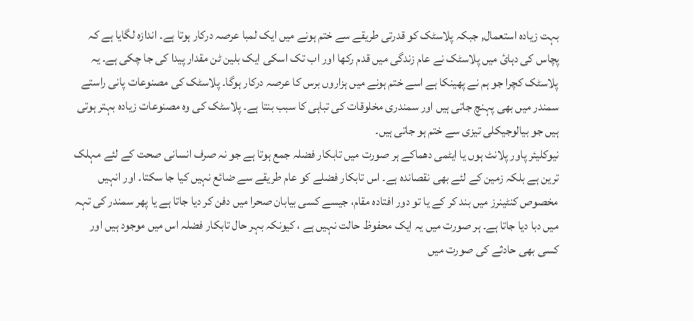بہت زیادہ استعمال, جبکہ پلاسٹک کو قدرتی طریقے سے ختم ہونے میں ایک لمبا عرصہ درکار ہوتا ہے۔ اندازہ لگایا ہے کہ پچاس کی دہائ میں پلاسٹک نے عام زندگی میں قدم رکھا اور اب تک اسکی ایک بلین ٹن مقدار پیدا کی جا چکی ہے۔ یہ پلاسٹک کچرا جو ہم نے پھینکا ہے اسے ختم ہونے میں ہزاروں برس کا عرصہ درکار ہوگا۔ پلاسٹک کی مصنوعات پانی راستے سمندر میں بھی پہنچ جاتی ہیں اور سمندری مخلوقات کی تباہی کا سبب بنتا ہے۔ پلاسٹک کی وہ مصنوعات زیادہ بہتر ہوتی ہیں جو بیالوجیکلی تیزی سے ختم ہو جاتی ہیں۔
نیوکلیئر پاور پلانٹ ہوں یا ایٹمی دھماکے ہر صورت میں تابکار فضلہ جمع ہوتا ہے جو نہ صرف انسانی صحت کے لئے مہلک ترین ہے بلکہ زمین کے لئے بھی نقصاندہ ہے۔ اس تابکار فضلے کو عام طریقے سے ضائع نہیں کیا جا سکتا۔ اور انہیں مخصوص کنٹینرز میں بند کر کے یا تو دور افتادہ مقام، جیسے کسی بیابان صحرا میں دفن کر دیا جاتا ہے یا پھر سمندر کی تہہ میں دبا دیا جاتا ہے۔ ہر صورت میں یہ ایک محفوظ حالت نہیں ہے ، کیونکہ بہر حال تابکار فضلہ اس میں موجود ہیں اور کسی بھی حادثے کی صورت میں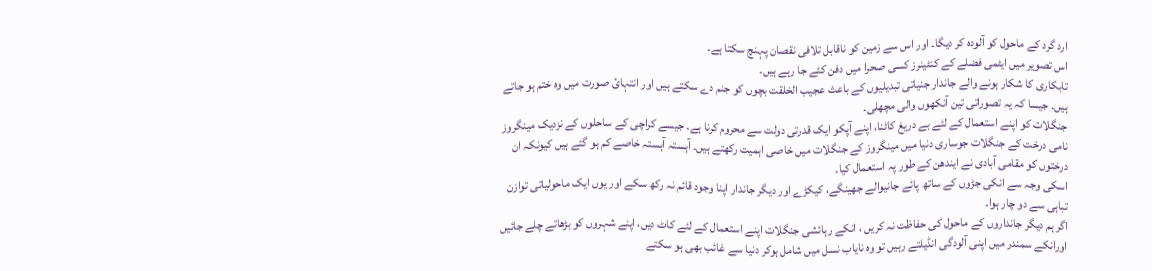ارد گرد کے ماحول کو آلودہ کر دیگا۔ اور اس سے زمین کو ناقابل تلافی نقصان پہنچ سکتا ہے۔
اس تصویر میں ایٹمی فضلے کے کنٹینرز کسی صحرا میں دفن کئے جا رہے ہیں۔
تابکاری کا شکار ہونے والے جاندار جنیاتی تبدیلیوں کے باعث عجیب الخلقت بچوں کو جنم دے سکتے ہیں اور انتہائ صورت میں وہ ختم ہو جاتے ہیں۔ جیسا کہ یہ تصوراتی تین آنکھوں والی مچھلی۔
جنگلات کو اپنے استعمال کے لئے بے دریغ کاٹنا، اپنے آپکو ایک قدرتی دولت سے محروم کرنا ہے۔ جیسے کراچی کے ساحلوں کے نزدیک مینگروز نامی درخت کے جنگلات جوساری دنیا میں مینگروز کے جنگلات میں خاصی اہمیت رکھتے ہیں۔ آہستہ آہستہ خاصے کم ہو گئے ہیں کیونکہ ان درختوں کو مقامی آبادی نے ایندھن کے طور پہ استعمال کیا۔
اسکی وجہ سے انکی جڑوں کے ساتھ پائے جانیوالے جھینگے، کیکڑے اور دیگر جاندار اپنا وجود قائم نہ رکھ سکے اور یوں ایک ماحولیاتی توازن تباہی سے دو چار ہوا۔
اگر ہم دیگر جانداروں کے ماحول کی حفاظت نہ کریں ، انکے رہائشی جنگلات اپنے استعمال کے لئے کاٹ دیں، اپنے شہروں کو بڑھاتے چلے جائیں اورانکے سمندر میں اپنی آلودگی انڈیلتے رہیں تو وہ نایاب نسل میں شامل ہوکر دنیا سے غائب بھی ہو سکتے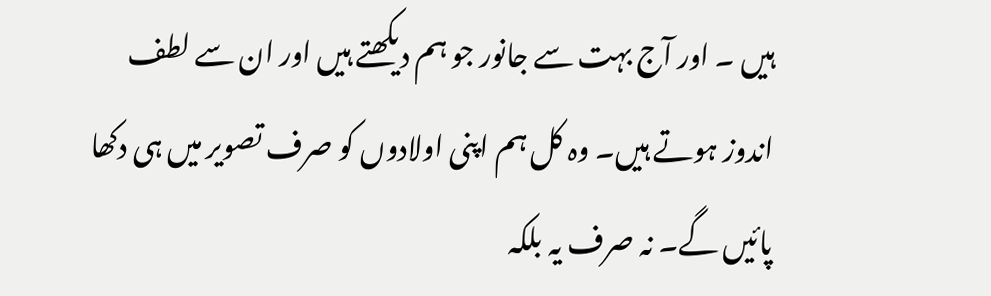ہیں ۔ اور آج بہت سے جانور جو ہم دیکھتے ہیں اور ان سے لطف اندوز ہوتے ہیں۔ وہ کل ہم اپنی اولادوں کو صرف تصویر میں ہی دکھا پائیں گے۔ نہ صرف یہ بلکہ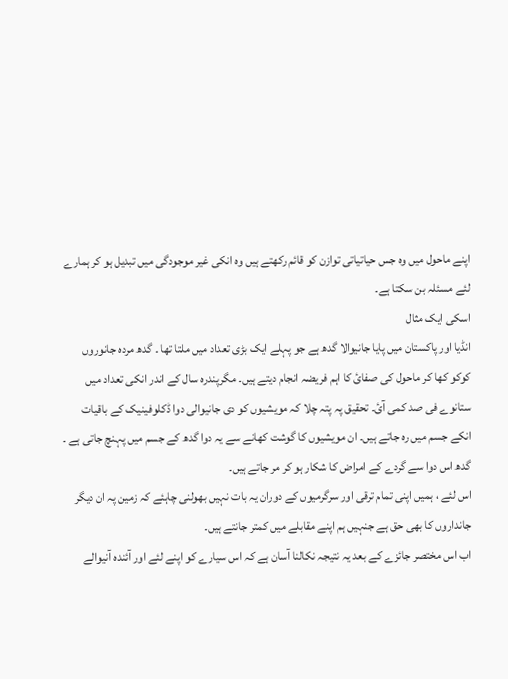اپنے ماحول میں وہ جس حیاتیاتی توازن کو قائم رکھتے ہیں وہ انکی غیر موجودگی میں تبدیل ہو کر ہمارے لئے مسئلہ بن سکتا ہے۔
اسکی ایک مثال
انڈیا اور پاکستان میں پایا جانیوالا گدھ ہے جو پہلے ایک بڑی تعداد میں ملتا تھا ۔ گدھ مردہ جانوروں کوکو کھا کر ماحول کی صفائ کا اہم فریضہ انجام دیتے ہیں۔ مگرپندرہ سال کے اندر انکی تعداد میں ستانوے فی صد کمی آئ۔ تحقیق پہ پتہ چلا کہ مویشیوں کو دی جانیوالی دوا ڈکلوفینیک کے باقیات انکے جسم میں رہ جاتے ہیں۔ ان مویشیوں کا گوشت کھانے سے یہ دوا گدھ کے جسم میں پہنچ جاتی ہے ۔ گدھ اس دوا سے گردے کے امراض کا شکار ہو کر مر جاتے ہیں۔
اس لئے ، ہمیں اپنی تمام ترقی اور سرگرمیوں کے دوران یہ بات نہیں بھولنی چاہئے کہ زمین پہ ان دیگر جانداروں کا بھی حق ہے جنہیں ہم اپنے مقابلے میں کمتر جانتے ہیں۔
اب اس مختصر جائزے کے بعد یہ نتیجہ نکالنا آسان ہے کہ اس سیارے کو اپنے لئے اور آئندہ آنیوالے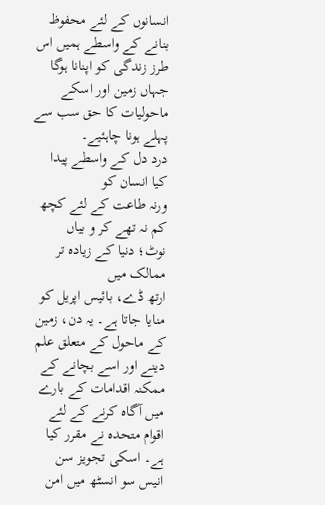انسانوں کے لئے محفوظ بنانے کے واسطے ہمیں اس طرز زندگی کو اپنانا ہوگا جہاں زمین اور اسکے ماحولیات کا حق سب سے پہلے ہونا چاہئیے۔
درد دل کے واسطے پیدا کیا انسان کو
ورنہ طاعت کے لئے کچھ کم نہ تھے کر و بیاں
نوٹ؛ دنیا کے زیادہ تر ممالک میں
ارتھ ڈے، بائیس اپریل کو منایا جاتا ہے۔ یہ دن، زمین کے ماحول کے متعلق علم دینے اور اسے بچانے کے ممکنہ اقدامات کے بارے میں آگاہ کرنے کے لئے اقوام متحدہ نے مقرر کیا ہے۔ اسکی تجویز سن انیس سو انسٹھ میں امن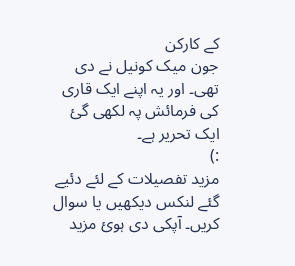کے کارکن
جون میک کونیل نے دی تھی۔ اور یہ اپنے ایک قاری کی فرمائش پہ لکھی گئ ایک تحریر ہے۔
:)
مزید تفصیلات کے لئے دئیے گئے لنکس دیکھیں یا سوال کریں۔ آپکی دی ہوئ مزید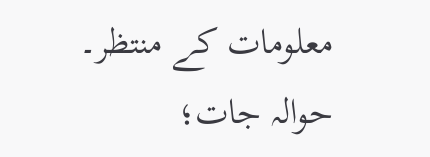معلومات کے منتظر۔
حوالہ جات؛